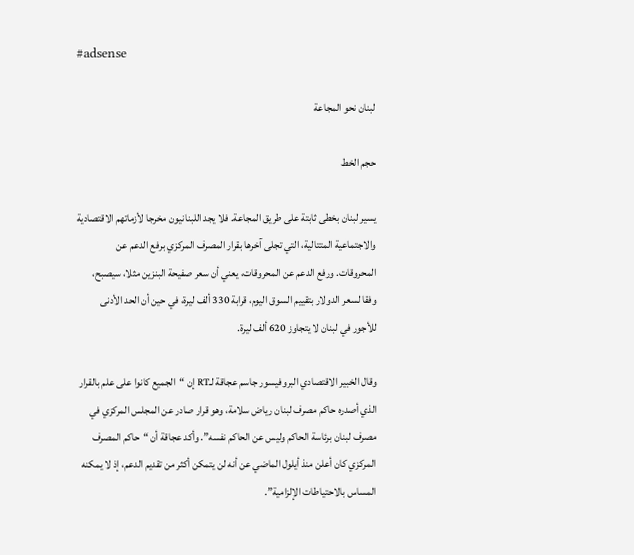#adsense

لبنان نحو المجاعة

حجم الخط

يسير لبنان بخطى ثابتة على طريق المجاعة. فلا يجد اللبنانيون مخرجا لأزماتهم الاقتصادية والاجتماعية المتتالية، التي تجلى آخرها بقرار المصرف المركزي برفع الدعم عن المحروقات. ورفع الدعم عن المحروقات، يعني أن سعر صفيحة البنزين مثلا، سيصبح، وفقا لسعر الدولار بتقييم السوق اليوم، قرابة 330 ألف ليرة، في حين أن الحد الأدنى للأجور في لبنان لا يتجاوز 620 ألف ليرة.

وقال الخبير الاقتصادي البروفيسور جاسم عجاقة لـRT إن “الجميع كانوا على علم بالقرار الذي أصدره حاكم مصرف لبنان رياض سلامة، وهو قرار صادر عن المجلس المركزي في مصرف لبنان برئاسة الحاكم وليس عن الحاكم نفسه”. وأكد عجاقة أن “حاكم المصرف المركزي كان أعلن منذ أيلول الماضي عن أنه لن يتمكن أكثر من تقديم الدعم، إذ لا يمكنه المساس بالاحتياطات الإلزامية”.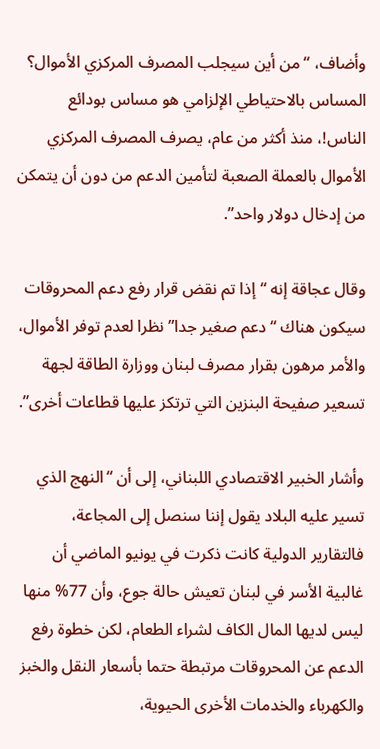وأضاف، “من أين سيجلب المصرف المركزي الأموال؟ المساس بالاحتياطي الإلزامي هو مساس بودائع الناس!، منذ أكثر من عام، يصرف المصرف المركزي الأموال بالعملة الصعبة لتأمين الدعم من دون أن يتمكن من إدخال دولار واحد”.

وقال عجاقة إنه “إذا تم نقض قرار رفع دعم المحروقات سيكون هناك “دعم صغير جدا” نظرا لعدم توفر الأموال، والأمر مرهون بقرار مصرف لبنان ووزارة الطاقة لجهة تسعير صفيحة البنزين التي ترتكز عليها قطاعات أخرى”.

وأشار الخبير الاقتصادي اللبناني، إلى أن “النهج الذي تسير عليه البلاد يقول إننا سنصل إلى المجاعة، فالتقارير الدولية كانت ذكرت في يونيو الماضي أن غالبية الأسر في لبنان تعيش حالة جوع، وأن 77% منها ليس لديها المال الكاف لشراء الطعام، لكن خطوة رفع الدعم عن المحروقات مرتبطة حتما بأسعار النقل والخبز والكهرباء والخدمات الأخرى الحيوية،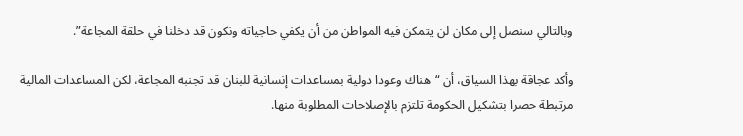وبالتالي سنصل إلى مكان لن يتمكن فيه المواطن من أن يكفي حاجياته ونكون قد دخلنا في حلقة المجاعة”.

وأكد عجاقة بهذا السياق، أن “هناك وعودا دولية بمساعدات إنسانية للبنان قد تجنبه المجاعة، لكن المساعدات المالية مرتبطة حصرا بتشكيل الحكومة تلتزم بالإصلاحات المطلوبة منها.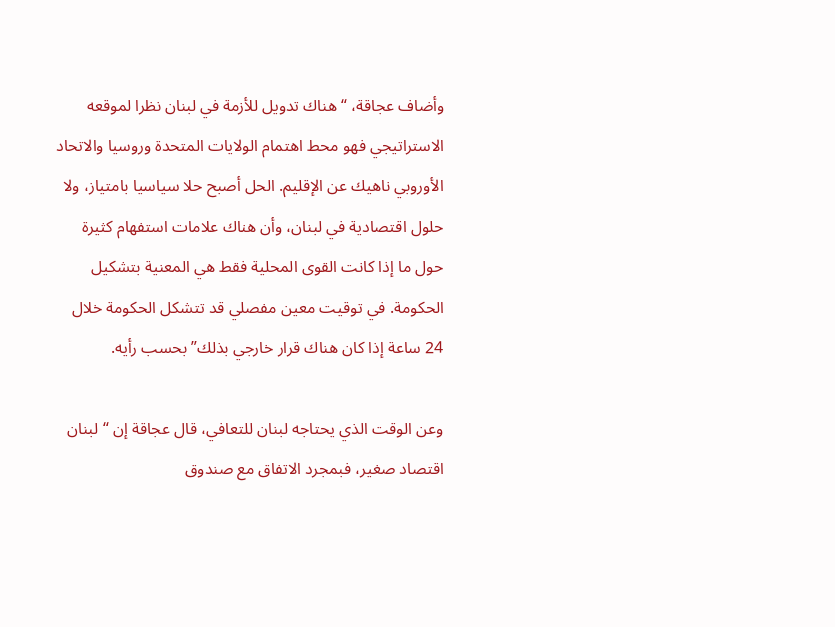وأضاف عجاقة، “هناك تدويل للأزمة في لبنان نظرا لموقعه الاستراتيجي فهو محط اهتمام الولايات المتحدة وروسيا والاتحاد الأوروبي ناهيك عن الإقليم. الحل أصبح حلا سياسيا بامتياز، ولا حلول اقتصادية في لبنان، وأن هناك علامات استفهام كثيرة حول ما إذا كانت القوى المحلية فقط هي المعنية بتشكيل الحكومة. في توقيت معين مفصلي قد تتشكل الحكومة خلال 24 ساعة إذا كان هناك قرار خارجي بذلك” بحسب رأيه.

وعن الوقت الذي يحتاجه لبنان للتعافي، قال عجاقة إن “لبنان اقتصاد صغير، فبمجرد الاتفاق مع صندوق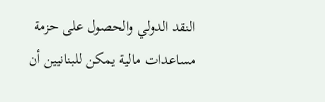النقد الدولي والحصول على حزمة مساعدات مالية يمكن للبنانيين أن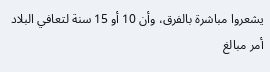يشعروا مباشرة بالفرق، وأن 10 أو 15 سنة لتعافي البلاد أمر مبالغ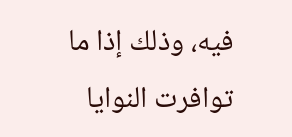فيه، وذلك إذا ما توافرت النوايا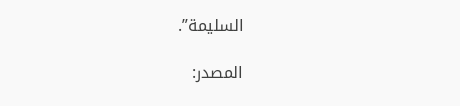السليمة”.

المصدر: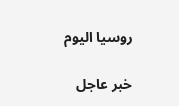روسيا اليوم

خبر عاجل